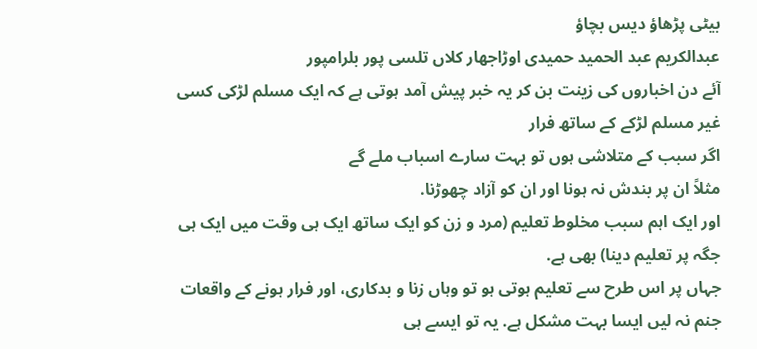بیٹی پڑھاؤ دیس بچاؤ
عبدالکریم عبد الحمید حمیدی اوڑاجھار کلاں تلسی پور بلرامپور
آئے دن اخباروں کی زینت بن کر یہ خبر پیش آمد ہوتی ہے کہ ایک مسلم لڑکی کسی غیر مسلم لڑکے کے ساتھ فرار
اگر سبب کے متلاشی ہوں تو بہت سارے اسباب ملے گے
مثلاً ان پر بندش نہ ہونا اور ان کو آزاد چھوڑنا.
اور ایک اہم سبب مخلوط تعلیم (مرد و زن کو ایک ساتھ ایک ہی وقت میں ایک ہی جگہ پر تعلیم دینا) بھی ہے.
جہاں پر اس طرح سے تعلیم ہوتی ہو تو وہاں زنا و بدکاری، اور فرار ہونے کے واقعات جنم نہ لیں ایسا بہت مشکل ہے. یہ تو ایسے ہی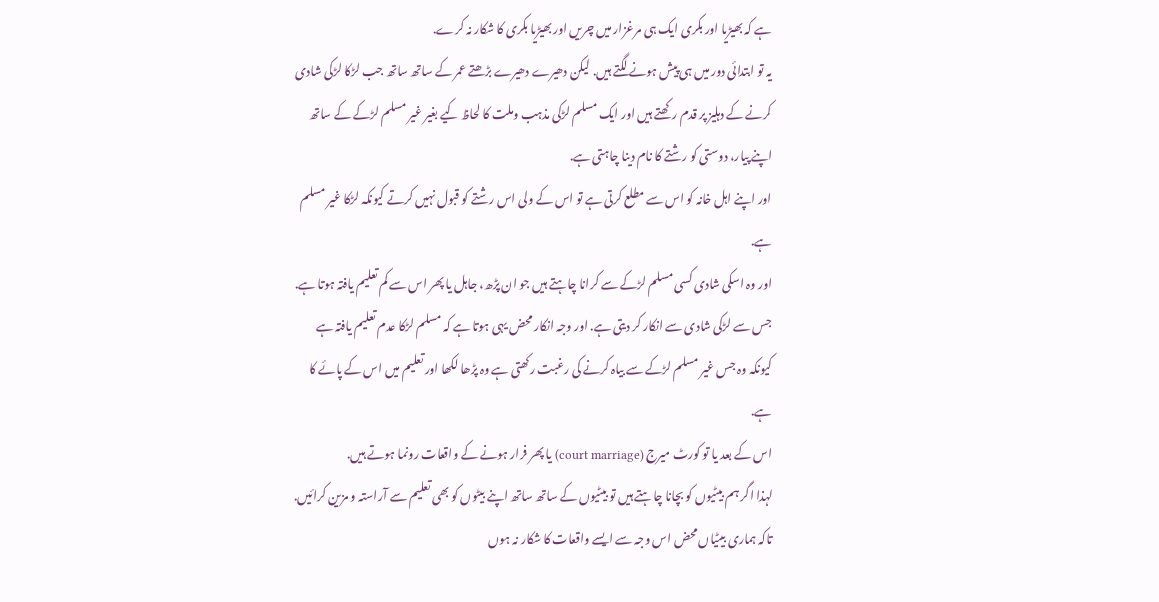ہے کہ بھیڑیا اور بکری ایک ہی مرغزار میں چریں اور بھیڑیا بکری کا شکار نہ کرے.
یہ تو ابتدائی دور میں ہی پیش ہونے لگتے ہیں. لیکن دھیرے دھیرے بڑھتے عمر کے ساتھ ساتھ جب لڑکا لڑکی شادی کرنے کے دہلیز پر قدم رکھتے ہیں اور ایک مسلم لڑکی مذہب وملت کا لحاظ کیے بغیر غیر مسلم لڑکے کے ساتھ اپنے پیار، دوستی کو رشتے کا نام دینا چاہتی ہے.
اور اپنے اہل خانہ کو اس سے مطلع کرتی ہے تو اس کے ولی اس رشتے کو قبول نہیں کرتے کیونکہ لڑکا غیر مسلم ہے.
اور وہ اسکی شادی کسی مسلم لڑکے سے کرانا چاہتے ہیں جو ان پڑھ، جاہل یا پھر اس سے کم تعلیم یافتہ ہوتا ہے. جس سے لڑکی شادی سے انکار کر دیتی ہے. اور وجہ انکار محض یہی ہوتا ہے کہ مسلم لڑکا عدم تعلیم یافتہ ہے کیونکہ وہ جس غیر مسلم لڑکے سے بیاہ کرنے کی رغبت رکھتی ہے وہ پڑھا لکھا اور تعلیم میں اس کے پائے کا ہے.
اس کے بعد یا تو کورٹ میرج (court marriage) یا پھر فرار ہونے کے واقعات رونما ہوتے ہیں.
لہذا اگر ہم بیٹیوں کو بچانا چاہتے ہیں تو بیٹیوں کے ساتھ ساتھ اپنے بیٹوں کو بھی تعلیم سے آراستہ و مزین کرائیں. تاکہ ہماری بیٹیاں محض اس وجہ سے ایسے واقعات کا شکار نہ ہوں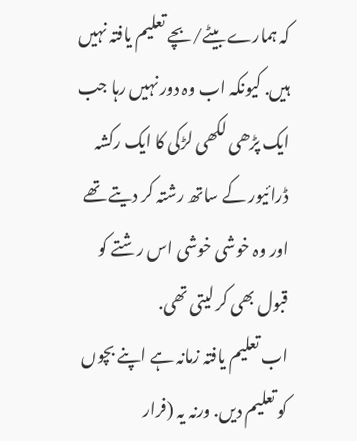کہ ہمارے بیٹے/بچے تعلیم یافتہ نہیں ہیں. کیونکہ اب وہ دور نہیں رہا جب ایک پڑھی لکھی لڑکی کا ایک رکشہ ڈرائیور کے ساتھ رشتہ کر دیتے تھے اور وہ خوشی خوشی اس رشتے کو قبول بھی کر لیتی تھی.
اب تعلیم یافتہ زمانہ ہے اپنے بچوں کو تعلیم دیں. ورنہ یہ (فرار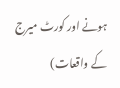ہونے اور کورٹ میرج کے واقعات)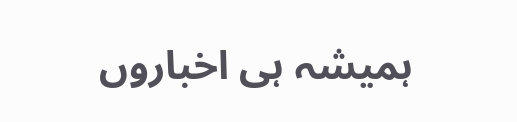ہمیشہ ہی اخباروں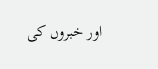اور خبروں کی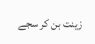زینت بن کر سجے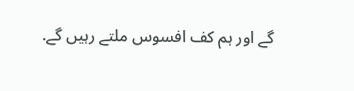گے اور ہم کف افسوس ملتے رہیں گے.